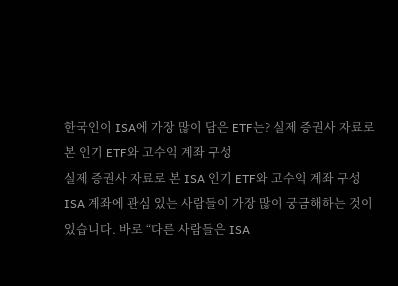한국인이 ISA에 가장 많이 담은 ETF는? 실제 증권사 자료로 본 인기 ETF와 고수익 계좌 구성
실제 증권사 자료로 본 ISA 인기 ETF와 고수익 계좌 구성
ISA 계좌에 관심 있는 사람들이 가장 많이 궁금해하는 것이 있습니다. 바로 “다른 사람들은 ISA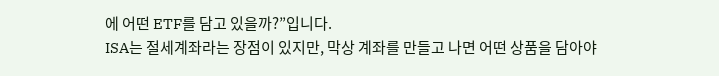에 어떤 ETF를 담고 있을까?”입니다.
ISA는 절세계좌라는 장점이 있지만, 막상 계좌를 만들고 나면 어떤 상품을 담아야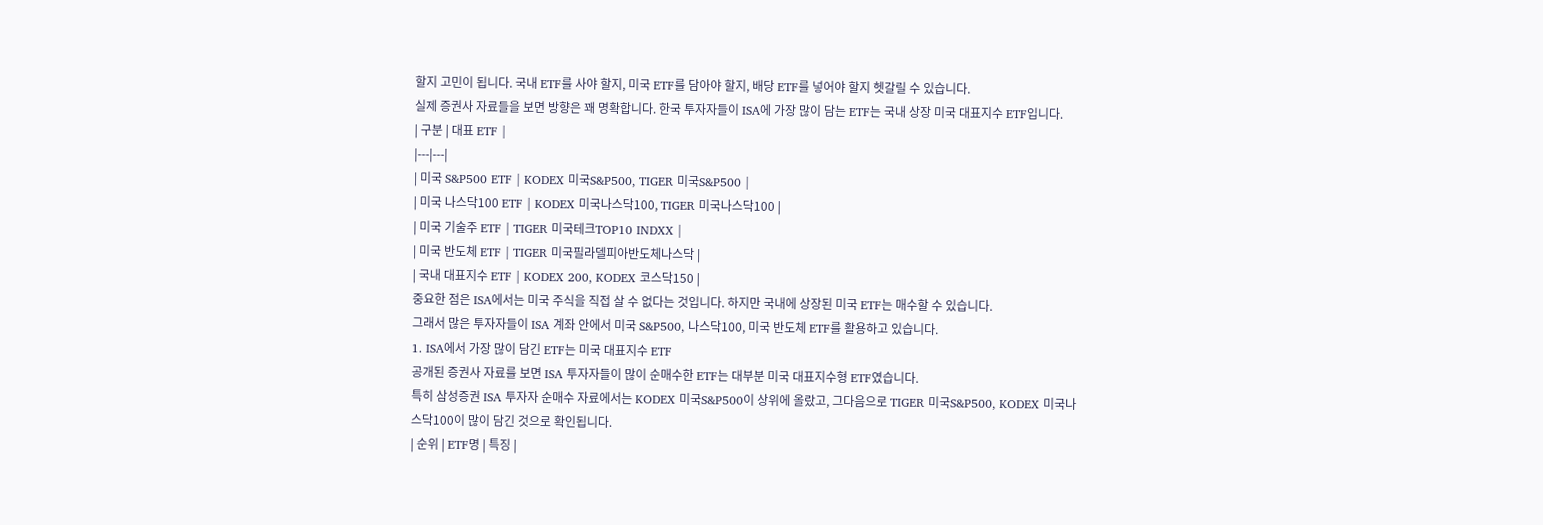할지 고민이 됩니다. 국내 ETF를 사야 할지, 미국 ETF를 담아야 할지, 배당 ETF를 넣어야 할지 헷갈릴 수 있습니다.
실제 증권사 자료들을 보면 방향은 꽤 명확합니다. 한국 투자자들이 ISA에 가장 많이 담는 ETF는 국내 상장 미국 대표지수 ETF입니다.
| 구분 | 대표 ETF |
|---|---|
| 미국 S&P500 ETF | KODEX 미국S&P500, TIGER 미국S&P500 |
| 미국 나스닥100 ETF | KODEX 미국나스닥100, TIGER 미국나스닥100 |
| 미국 기술주 ETF | TIGER 미국테크TOP10 INDXX |
| 미국 반도체 ETF | TIGER 미국필라델피아반도체나스닥 |
| 국내 대표지수 ETF | KODEX 200, KODEX 코스닥150 |
중요한 점은 ISA에서는 미국 주식을 직접 살 수 없다는 것입니다. 하지만 국내에 상장된 미국 ETF는 매수할 수 있습니다.
그래서 많은 투자자들이 ISA 계좌 안에서 미국 S&P500, 나스닥100, 미국 반도체 ETF를 활용하고 있습니다.
1. ISA에서 가장 많이 담긴 ETF는 미국 대표지수 ETF
공개된 증권사 자료를 보면 ISA 투자자들이 많이 순매수한 ETF는 대부분 미국 대표지수형 ETF였습니다.
특히 삼성증권 ISA 투자자 순매수 자료에서는 KODEX 미국S&P500이 상위에 올랐고, 그다음으로 TIGER 미국S&P500, KODEX 미국나스닥100이 많이 담긴 것으로 확인됩니다.
| 순위 | ETF명 | 특징 |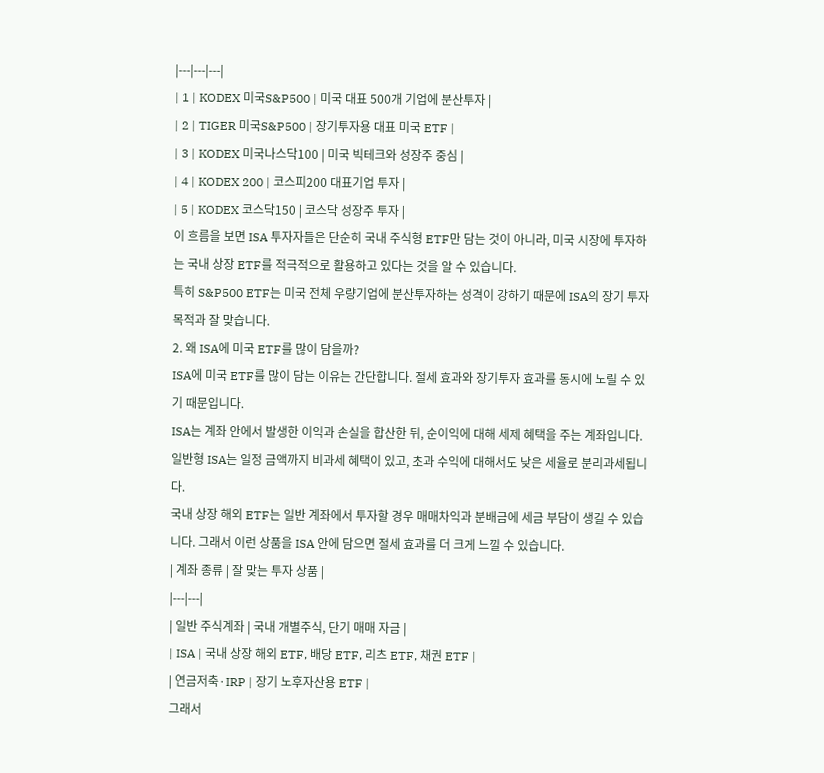|---|---|---|
| 1 | KODEX 미국S&P500 | 미국 대표 500개 기업에 분산투자 |
| 2 | TIGER 미국S&P500 | 장기투자용 대표 미국 ETF |
| 3 | KODEX 미국나스닥100 | 미국 빅테크와 성장주 중심 |
| 4 | KODEX 200 | 코스피200 대표기업 투자 |
| 5 | KODEX 코스닥150 | 코스닥 성장주 투자 |
이 흐름을 보면 ISA 투자자들은 단순히 국내 주식형 ETF만 담는 것이 아니라, 미국 시장에 투자하는 국내 상장 ETF를 적극적으로 활용하고 있다는 것을 알 수 있습니다.
특히 S&P500 ETF는 미국 전체 우량기업에 분산투자하는 성격이 강하기 때문에 ISA의 장기 투자 목적과 잘 맞습니다.
2. 왜 ISA에 미국 ETF를 많이 담을까?
ISA에 미국 ETF를 많이 담는 이유는 간단합니다. 절세 효과와 장기투자 효과를 동시에 노릴 수 있기 때문입니다.
ISA는 계좌 안에서 발생한 이익과 손실을 합산한 뒤, 순이익에 대해 세제 혜택을 주는 계좌입니다. 일반형 ISA는 일정 금액까지 비과세 혜택이 있고, 초과 수익에 대해서도 낮은 세율로 분리과세됩니다.
국내 상장 해외 ETF는 일반 계좌에서 투자할 경우 매매차익과 분배금에 세금 부담이 생길 수 있습니다. 그래서 이런 상품을 ISA 안에 담으면 절세 효과를 더 크게 느낄 수 있습니다.
| 계좌 종류 | 잘 맞는 투자 상품 |
|---|---|
| 일반 주식계좌 | 국내 개별주식, 단기 매매 자금 |
| ISA | 국내 상장 해외 ETF, 배당 ETF, 리츠 ETF, 채권 ETF |
| 연금저축·IRP | 장기 노후자산용 ETF |
그래서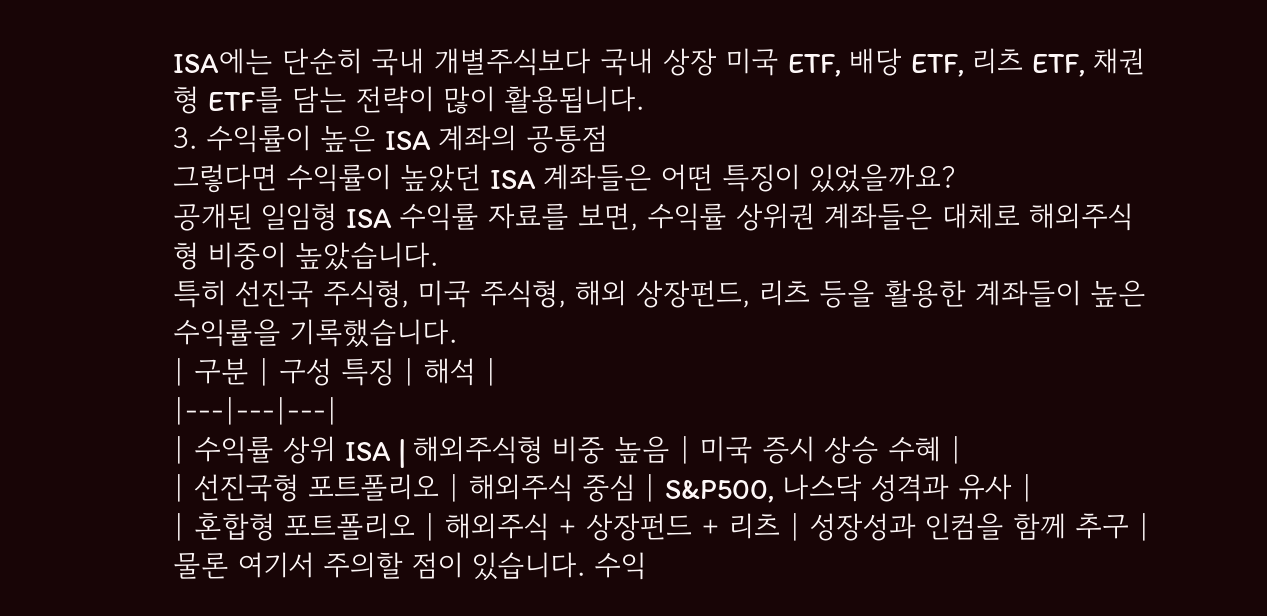ISA에는 단순히 국내 개별주식보다 국내 상장 미국 ETF, 배당 ETF, 리츠 ETF, 채권형 ETF를 담는 전략이 많이 활용됩니다.
3. 수익률이 높은 ISA 계좌의 공통점
그렇다면 수익률이 높았던 ISA 계좌들은 어떤 특징이 있었을까요?
공개된 일임형 ISA 수익률 자료를 보면, 수익률 상위권 계좌들은 대체로 해외주식형 비중이 높았습니다.
특히 선진국 주식형, 미국 주식형, 해외 상장펀드, 리츠 등을 활용한 계좌들이 높은 수익률을 기록했습니다.
| 구분 | 구성 특징 | 해석 |
|---|---|---|
| 수익률 상위 ISA | 해외주식형 비중 높음 | 미국 증시 상승 수혜 |
| 선진국형 포트폴리오 | 해외주식 중심 | S&P500, 나스닥 성격과 유사 |
| 혼합형 포트폴리오 | 해외주식 + 상장펀드 + 리츠 | 성장성과 인컴을 함께 추구 |
물론 여기서 주의할 점이 있습니다. 수익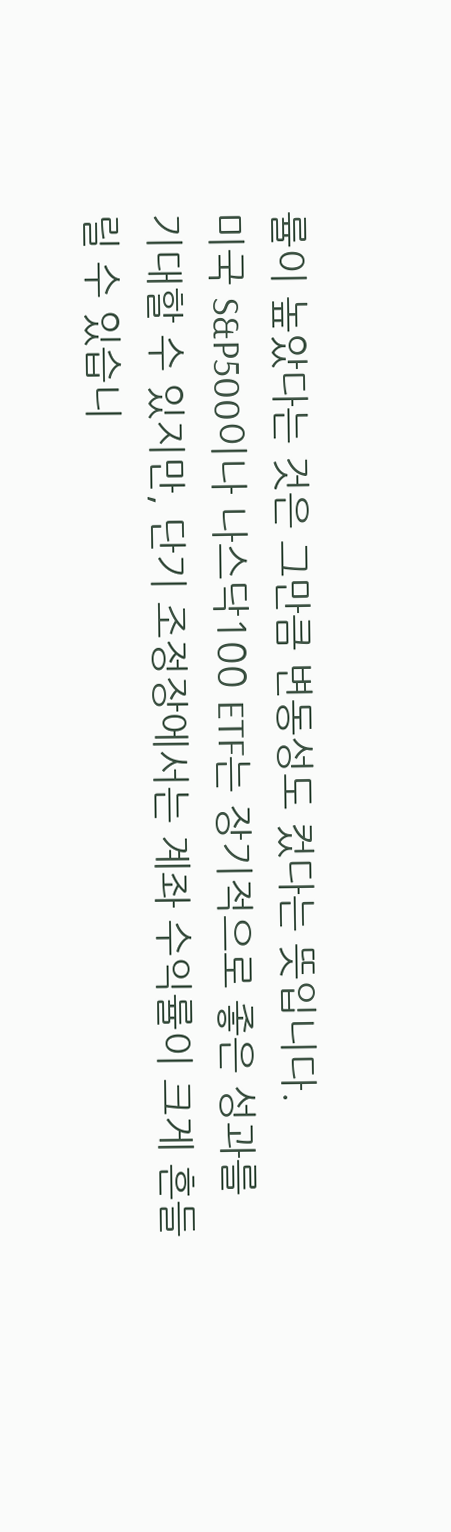률이 높았다는 것은 그만큼 변동성도 컸다는 뜻입니다.
미국 S&P500이나 나스닥100 ETF는 장기적으로 좋은 성과를 기대할 수 있지만, 단기 조정장에서는 계좌 수익률이 크게 흔들릴 수 있습니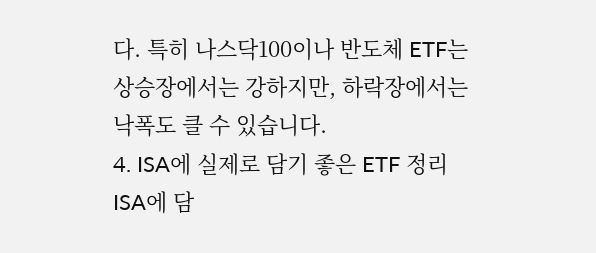다. 특히 나스닥100이나 반도체 ETF는 상승장에서는 강하지만, 하락장에서는 낙폭도 클 수 있습니다.
4. ISA에 실제로 담기 좋은 ETF 정리
ISA에 담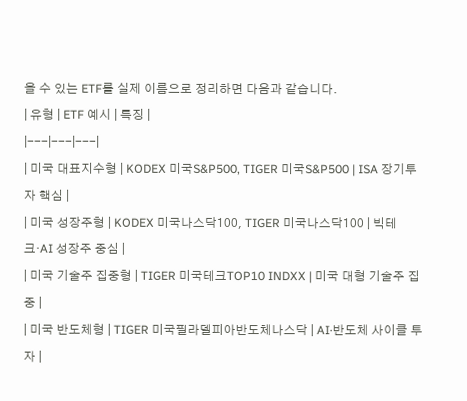을 수 있는 ETF를 실제 이름으로 정리하면 다음과 같습니다.
| 유형 | ETF 예시 | 특징 |
|---|---|---|
| 미국 대표지수형 | KODEX 미국S&P500, TIGER 미국S&P500 | ISA 장기투자 핵심 |
| 미국 성장주형 | KODEX 미국나스닥100, TIGER 미국나스닥100 | 빅테크·AI 성장주 중심 |
| 미국 기술주 집중형 | TIGER 미국테크TOP10 INDXX | 미국 대형 기술주 집중 |
| 미국 반도체형 | TIGER 미국필라델피아반도체나스닥 | AI·반도체 사이클 투자 |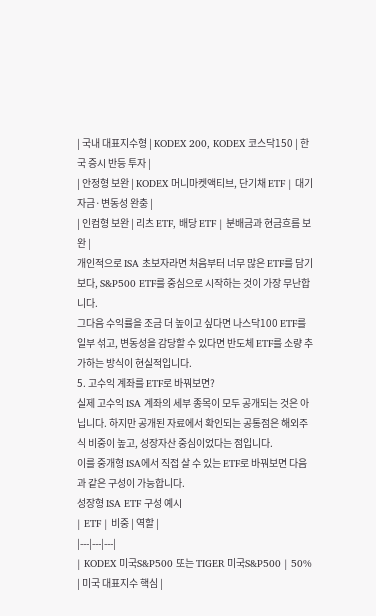| 국내 대표지수형 | KODEX 200, KODEX 코스닥150 | 한국 증시 반등 투자 |
| 안정형 보완 | KODEX 머니마켓액티브, 단기채 ETF | 대기자금·변동성 완충 |
| 인컴형 보완 | 리츠 ETF, 배당 ETF | 분배금과 현금흐름 보완 |
개인적으로 ISA 초보자라면 처음부터 너무 많은 ETF를 담기보다, S&P500 ETF를 중심으로 시작하는 것이 가장 무난합니다.
그다음 수익률을 조금 더 높이고 싶다면 나스닥100 ETF를 일부 섞고, 변동성을 감당할 수 있다면 반도체 ETF를 소량 추가하는 방식이 현실적입니다.
5. 고수익 계좌를 ETF로 바꿔보면?
실제 고수익 ISA 계좌의 세부 종목이 모두 공개되는 것은 아닙니다. 하지만 공개된 자료에서 확인되는 공통점은 해외주식 비중이 높고, 성장자산 중심이었다는 점입니다.
이를 중개형 ISA에서 직접 살 수 있는 ETF로 바꿔보면 다음과 같은 구성이 가능합니다.
성장형 ISA ETF 구성 예시
| ETF | 비중 | 역할 |
|---|---|---|
| KODEX 미국S&P500 또는 TIGER 미국S&P500 | 50% | 미국 대표지수 핵심 |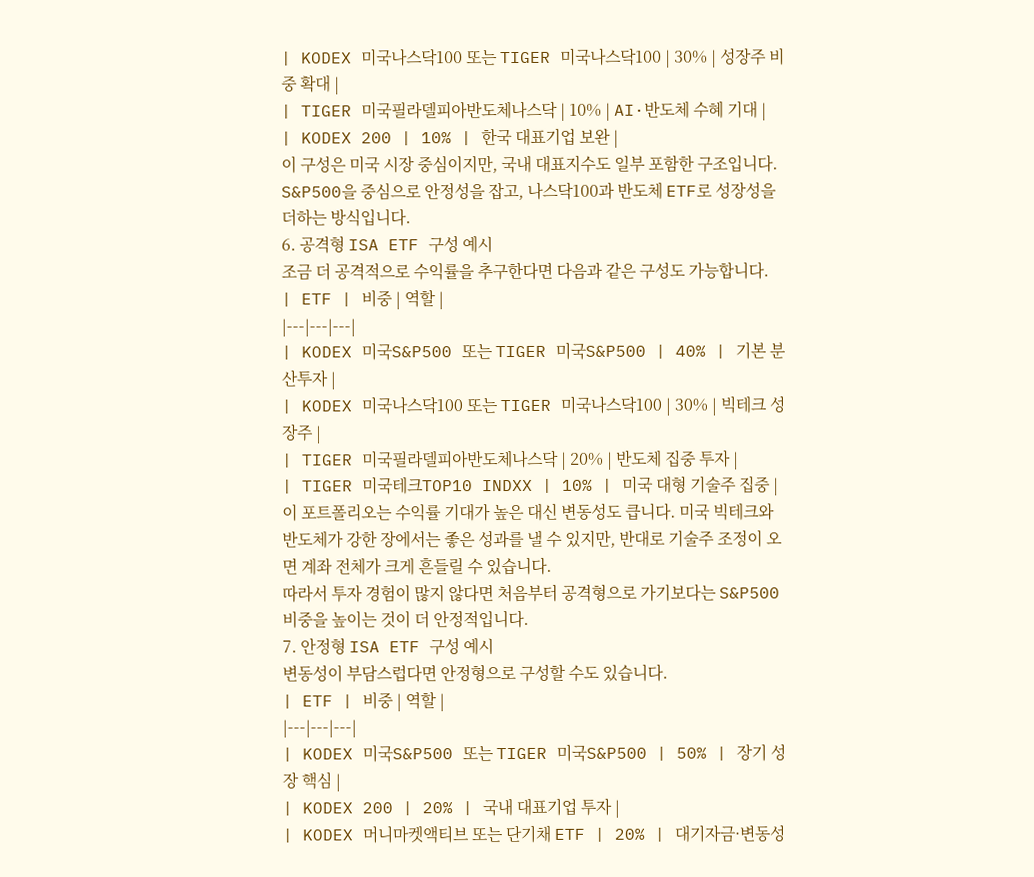| KODEX 미국나스닥100 또는 TIGER 미국나스닥100 | 30% | 성장주 비중 확대 |
| TIGER 미국필라델피아반도체나스닥 | 10% | AI·반도체 수혜 기대 |
| KODEX 200 | 10% | 한국 대표기업 보완 |
이 구성은 미국 시장 중심이지만, 국내 대표지수도 일부 포함한 구조입니다. S&P500을 중심으로 안정성을 잡고, 나스닥100과 반도체 ETF로 성장성을 더하는 방식입니다.
6. 공격형 ISA ETF 구성 예시
조금 더 공격적으로 수익률을 추구한다면 다음과 같은 구성도 가능합니다.
| ETF | 비중 | 역할 |
|---|---|---|
| KODEX 미국S&P500 또는 TIGER 미국S&P500 | 40% | 기본 분산투자 |
| KODEX 미국나스닥100 또는 TIGER 미국나스닥100 | 30% | 빅테크 성장주 |
| TIGER 미국필라델피아반도체나스닥 | 20% | 반도체 집중 투자 |
| TIGER 미국테크TOP10 INDXX | 10% | 미국 대형 기술주 집중 |
이 포트폴리오는 수익률 기대가 높은 대신 변동성도 큽니다. 미국 빅테크와 반도체가 강한 장에서는 좋은 성과를 낼 수 있지만, 반대로 기술주 조정이 오면 계좌 전체가 크게 흔들릴 수 있습니다.
따라서 투자 경험이 많지 않다면 처음부터 공격형으로 가기보다는 S&P500 비중을 높이는 것이 더 안정적입니다.
7. 안정형 ISA ETF 구성 예시
변동성이 부담스럽다면 안정형으로 구성할 수도 있습니다.
| ETF | 비중 | 역할 |
|---|---|---|
| KODEX 미국S&P500 또는 TIGER 미국S&P500 | 50% | 장기 성장 핵심 |
| KODEX 200 | 20% | 국내 대표기업 투자 |
| KODEX 머니마켓액티브 또는 단기채 ETF | 20% | 대기자금·변동성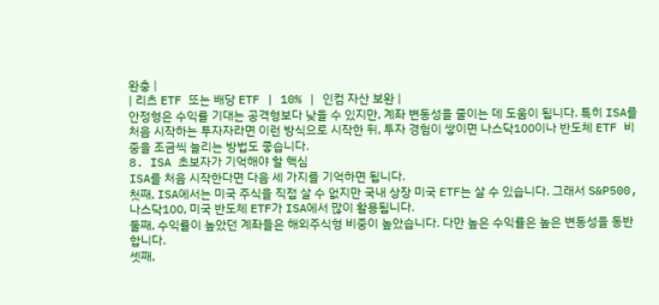완충 |
| 리츠 ETF 또는 배당 ETF | 10% | 인컴 자산 보완 |
안정형은 수익률 기대는 공격형보다 낮을 수 있지만, 계좌 변동성을 줄이는 데 도움이 됩니다. 특히 ISA를 처음 시작하는 투자자라면 이런 방식으로 시작한 뒤, 투자 경험이 쌓이면 나스닥100이나 반도체 ETF 비중을 조금씩 늘리는 방법도 좋습니다.
8. ISA 초보자가 기억해야 할 핵심
ISA를 처음 시작한다면 다음 세 가지를 기억하면 됩니다.
첫째, ISA에서는 미국 주식을 직접 살 수 없지만 국내 상장 미국 ETF는 살 수 있습니다. 그래서 S&P500, 나스닥100, 미국 반도체 ETF가 ISA에서 많이 활용됩니다.
둘째, 수익률이 높았던 계좌들은 해외주식형 비중이 높았습니다. 다만 높은 수익률은 높은 변동성을 동반합니다.
셋째,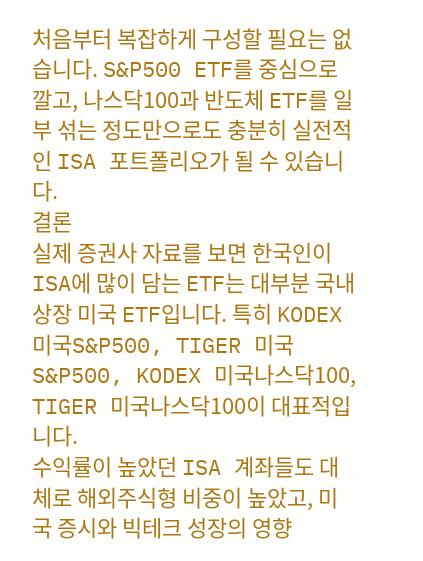처음부터 복잡하게 구성할 필요는 없습니다. S&P500 ETF를 중심으로 깔고, 나스닥100과 반도체 ETF를 일부 섞는 정도만으로도 충분히 실전적인 ISA 포트폴리오가 될 수 있습니다.
결론
실제 증권사 자료를 보면 한국인이 ISA에 많이 담는 ETF는 대부분 국내 상장 미국 ETF입니다. 특히 KODEX 미국S&P500, TIGER 미국S&P500, KODEX 미국나스닥100, TIGER 미국나스닥100이 대표적입니다.
수익률이 높았던 ISA 계좌들도 대체로 해외주식형 비중이 높았고, 미국 증시와 빅테크 성장의 영향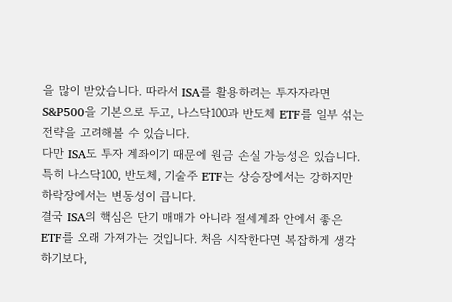을 많이 받았습니다. 따라서 ISA를 활용하려는 투자자라면 S&P500을 기본으로 두고, 나스닥100과 반도체 ETF를 일부 섞는 전략을 고려해볼 수 있습니다.
다만 ISA도 투자 계좌이기 때문에 원금 손실 가능성은 있습니다. 특히 나스닥100, 반도체, 기술주 ETF는 상승장에서는 강하지만 하락장에서는 변동성이 큽니다.
결국 ISA의 핵심은 단기 매매가 아니라 절세계좌 안에서 좋은 ETF를 오래 가져가는 것입니다. 처음 시작한다면 복잡하게 생각하기보다,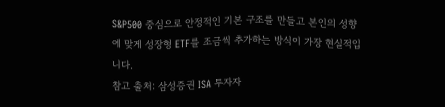S&P500 중심으로 안정적인 기본 구조를 만들고 본인의 성향에 맞게 성장형 ETF를 조금씩 추가하는 방식이 가장 현실적입니다.
참고 출처: 삼성증권 ISA 투자자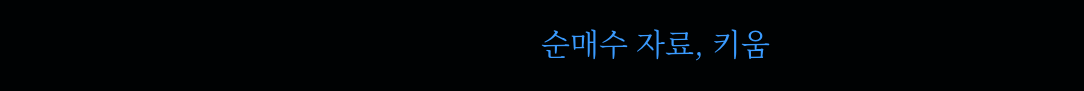순매수 자료, 키움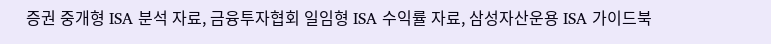증권 중개형 ISA 분석 자료, 금융투자협회 일임형 ISA 수익률 자료, 삼성자산운용 ISA 가이드북